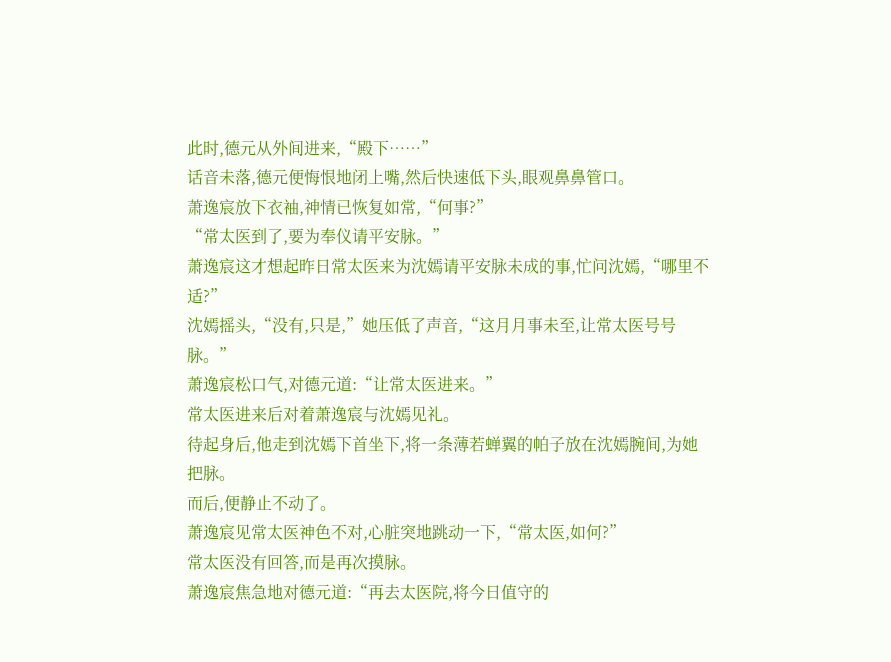此时,德元从外间进来,“殿下……”
话音未落,德元便悔恨地闭上嘴,然后快速低下头,眼观鼻鼻管口。
萧逸宸放下衣袖,神情已恢复如常,“何事?”
“常太医到了,要为奉仪请平安脉。”
萧逸宸这才想起昨日常太医来为沈嫣请平安脉未成的事,忙问沈嫣,“哪里不适?”
沈嫣摇头,“没有,只是,”她压低了声音,“这月月事未至,让常太医号号脉。”
萧逸宸松口气,对德元道:“让常太医进来。”
常太医进来后对着萧逸宸与沈嫣见礼。
待起身后,他走到沈嫣下首坐下,将一条薄若蝉翼的帕子放在沈嫣腕间,为她把脉。
而后,便静止不动了。
萧逸宸见常太医神色不对,心脏突地跳动一下,“常太医,如何?”
常太医没有回答,而是再次摸脉。
萧逸宸焦急地对德元道:“再去太医院,将今日值守的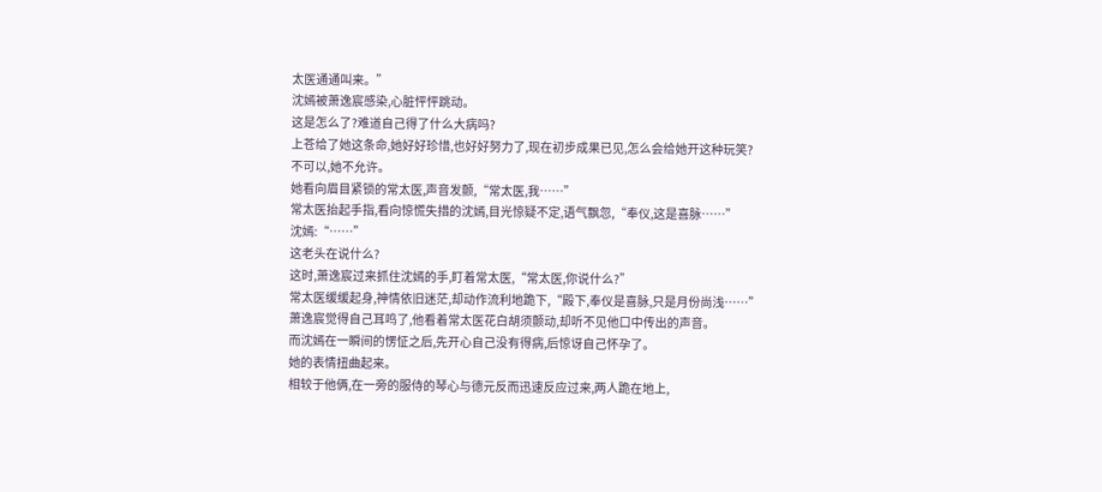太医通通叫来。”
沈嫣被萧逸宸感染,心脏怦怦跳动。
这是怎么了?难道自己得了什么大病吗?
上苍给了她这条命,她好好珍惜,也好好努力了,现在初步成果已见,怎么会给她开这种玩笑?
不可以,她不允许。
她看向眉目紧锁的常太医,声音发颤,“常太医,我……”
常太医抬起手指,看向惊慌失措的沈嫣,目光惊疑不定,语气飘忽,“奉仪,这是喜脉……”
沈嫣:“……”
这老头在说什么?
这时,萧逸宸过来抓住沈嫣的手,盯着常太医,“常太医,你说什么?”
常太医缓缓起身,神情依旧迷茫,却动作流利地跪下,“殿下,奉仪是喜脉,只是月份尚浅……”
萧逸宸觉得自己耳鸣了,他看着常太医花白胡须颤动,却听不见他口中传出的声音。
而沈嫣在一瞬间的愣怔之后,先开心自己没有得病,后惊讶自己怀孕了。
她的表情扭曲起来。
相较于他俩,在一旁的服侍的琴心与德元反而迅速反应过来,两人跪在地上,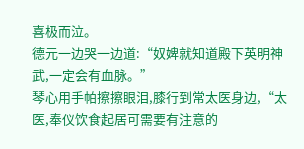喜极而泣。
德元一边哭一边道:“奴婢就知道殿下英明神武,一定会有血脉。”
琴心用手帕擦擦眼泪,膝行到常太医身边,“太医,奉仪饮食起居可需要有注意的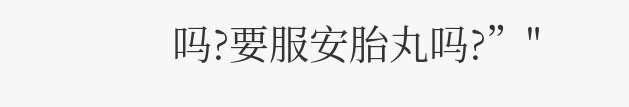吗?要服安胎丸吗?”"